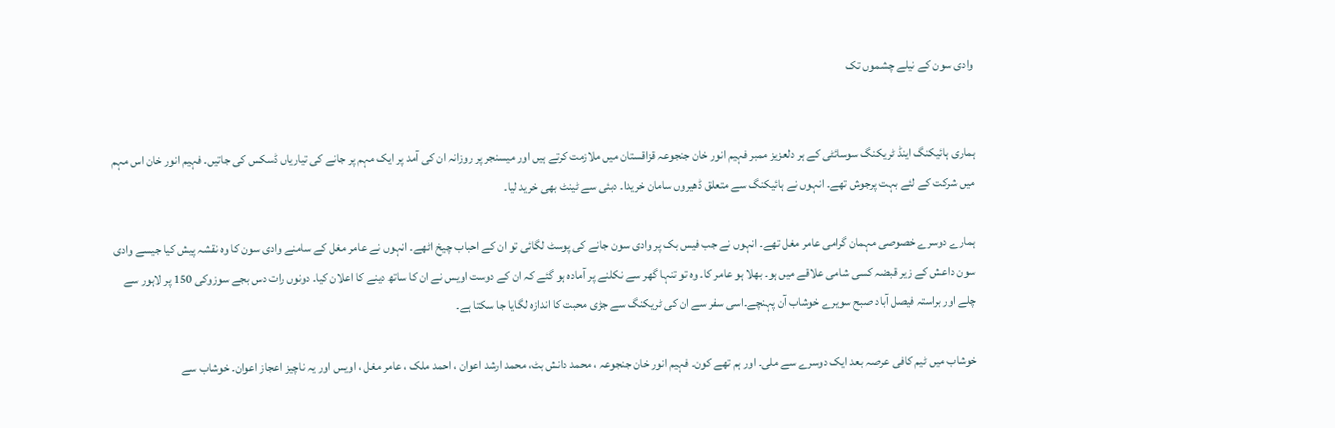وادی سون کے نیلے چشموں تک


ہماری ہائیکنگ اینڈ ٹریکنگ سوسائٹی کے ہر دلعزیز ممبر فہیم انور خان جنجوعہ قزاقستان میں ملازمت کرتے ہیں اور میسنجر پر روزانہ ان کی آمد پر ایک مہم پر جانے کی تیاریاں ڈسکس کی جاتیں۔ فہیم انور خان اس مہم میں شرکت کے لئے بہت پرجوش تھے۔ انہوں نے ہائیکنگ سے متعلق ڈھیروں سامان خریدا۔ دبئی سے ٹینٹ بھی خرید لیا۔

ہمارے دوسرے خصوصی مہمان گرامی عامر مغل تھے۔ انہوں نے جب فیس بک پر وادی سون جانے کی پوسٹ لگائی تو ان کے احباب چیخ اٹھے۔ انہوں نے عامر مغل کے سامنے وادی سون کا وہ نقشہ پیش کیا جیسے وادی سون داعش کے زیر قبضہ کسی شامی علاقے میں ہو۔ بھلا ہو عامر کا۔ وہ تو تنہا گھر سے نکلنے پر آمادہ ہو گئے کہ ان کے دوست اویس نے ان کا ساتھ دینے کا اعلان کیا۔ دونوں رات دس بجے سوزوکی 150 پر لاہور سے چلے اور براستہ فیصل آباد صبح سویرے خوشاب آن پہنچے۔اسی سفر سے ان کی ٹریکنگ سے جڑی محبت کا اندازہ لگایا جا سکتا ہے۔

خوشاب میں ٹیم کافی عرصہ بعد ایک دوسرے سے ملی۔ اور ہم تھے کون۔ فہیم انور خان جنجوعہ ، محمد دانش بٹ، محمد ارشد اعوان ، احمد ملک ، عامر مغل ، اویس اور یہ ناچیز اعجاز اعوان۔ خوشاب سے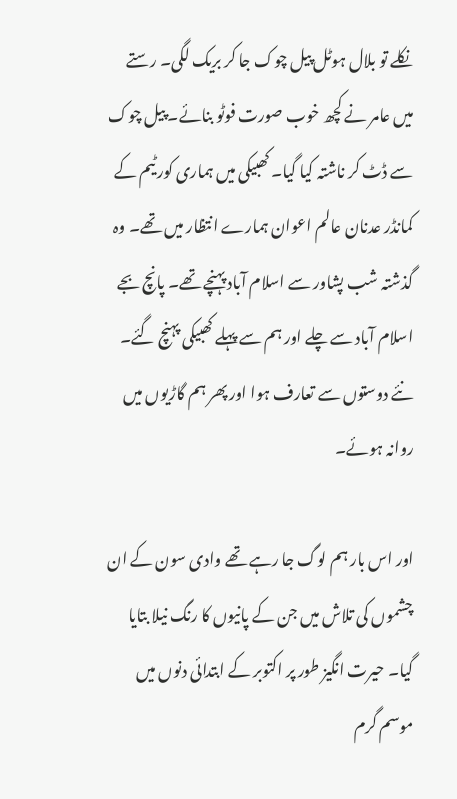نکلے تو بلال ہوٹل پیل چوک جا کر بریک لگی۔ رستے میں عامر نے کچھ خوب صورت فوٹو بنائے۔ پیل چوک سے ڈٹ کر ناشتہ کیا گیا۔ کھبیکی میں ہماری کور ٹیم کے کمانڈر عدنان عالم اعوان ہمارے انتظار میں تھے۔ وہ گذشتہ شب پشاور سے اسلام آباد پہنچے تھے۔ پانچ بجے اسلام آباد سے چلے اور ہم سے پہلے کھبیکی پہنچ گئے۔ نئے دوستوں سے تعارف ہوا اور پھر ہم گاڑیوں میں روانہ ہوئے۔

اور اس بار ہم لوگ جا رہے تھے وادی سون کے ان چشموں کی تلاش میں جن کے پانیوں کا رنگ نیلا بتایا گیا۔ حیرت انگیز طور پر اکتوبر کے ابتدائی دنوں میں موسم گرم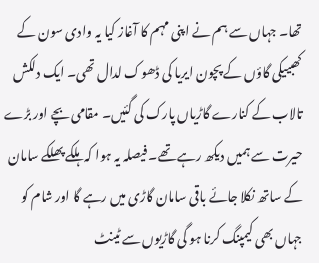تھا۔ جہاں سے ہم نے اپنی مہم کا آغاز کیا یہ وادی سون کے کھبییکی گاؤں کے پچون ایریا کی ڈھوک لدال تھی۔ ایک دلکش تالاب کے کنارے گاڑیاں پارک کی گئیں۔ مقامی بچے اور بڑے حیرت سے ہمیں دیکھ رہے تھے۔ فیصلہ یہ ہوا کہ ہلکے پھلکے سامان کے ساتھ نکلا جائے باقی سامان گاڑی میں رہے گا اور شام کو جہاں بھی کیمپنگ کرنا ہو گی گاڑیوں سے ٹینٹ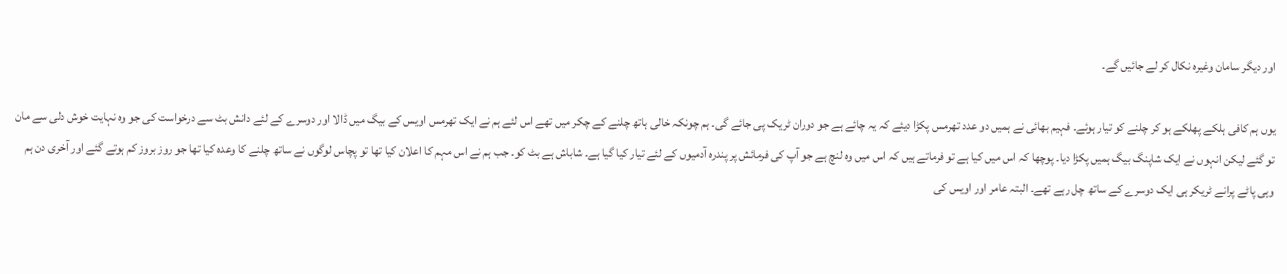اور دیگر سامان وغیرہ نکال کر لے جائیں گے۔

یوں ہم کافی ہلکے پھلکے ہو کر چلنے کو تیار ہوئے۔ فہیم بھائی نے ہمیں دو عدد تھرمس پکڑا دیئے کہ یہ چائے ہے جو دوران ٹریک پی جائے گی۔ ہم چونکہ خالی ہاتھ چلنے کے چکر میں تھے اس لئے ہم نے ایک تھرمس اویس کے بیگ میں ڈالا اور دوسرے کے لئے دانش بٹ سے درخواست کی جو وہ نہایت خوش دلی سے مان تو گئے لیکن انہوں نے ایک شاپنگ بیگ ہمیں پکڑا دیا۔ پوچھا کہ اس میں کیا ہے تو فرماتے ہیں کہ اس میں وہ لنچ ہے جو آپ کی فرمائش پر پندرہ آدمیوں کے لئے تیار کیا گیا ہے۔ شاباش ہے بٹ کو۔ جب ہم نے اس مہم کا اعلان کیا تھا تو پچاس لوگوں نے ساتھ چلنے کا وعدہ کیا تھا جو روز بروز کم ہوتے گئے اور آخری دن ہم وہی پاٹے پرانے ٹریکر ہی ایک دوسرے کے ساتھ چل رہے تھے۔ البتہ عامر اور اویس کی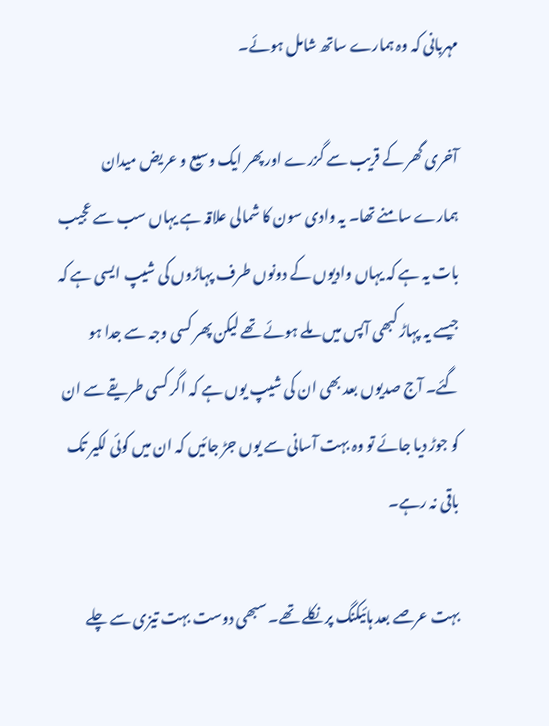مہربانی کہ وہ ہمارے ساتھ شامل ہوئے۔

آخری گھر کے قریب سے گزرے اور پھر ایک وسیع و عریض میدان ہمارے سامنے تھا۔ یہ وادی سون کا شمالی علاقہ ہے یہاں سب سے عجیب بات یہ ہے کہ یہاں وادیوں کے دونوں طرف پہاڑوں کی شیپ ایسی ہے کہ جیسے یہ پہاڑ کبھی آپس میں ملے ہوئے تھے لیکن پھر کسی وجہ سے جدا ہو گئے۔ آج صدیوں بعد بھی ان کی شیپ یوں ہے کہ اگر کسی طریقے سے ان کو جوڑ دیا جائے تو وہ بہت آسانی سے یوں جڑ جائیں کہ ان میں کوئی لکیر تک باقی نہ رہے۔

بہت عرصے بعد ہائیکنگ پر نکلے تھے۔ سبھی دوست بہت تیزی سے چلے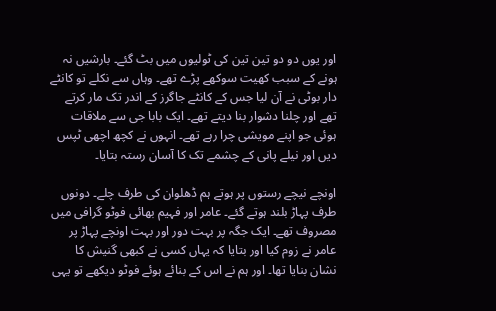اور یوں دو دو تین تین کی ٹولیوں میں بٹ گئے۔ بارشیں نہ ہونے کے سبب کھیت سوکھے پڑے تھے۔ وہاں سے نکلے تو کانٹے دار بوٹی نے آن لیا جس کے کانٹے جاگرز کے اندر تک مار کرتے تھے اور چلنا دشوار بنا دیتے تھے۔ ایک بابا جی سے ملاقات ہوئی جو اپنے مویشی چرا رہے تھے۔ انہوں نے کچھ اچھی ٹپس دیں اور نیلے پانی کے چشمے تک کا آسان رستہ بتایا۔

اونچے نیچے رستوں پر ہوتے ہم ڈھلوان کی طرف چلے۔ دونوں طرف پہاڑ بلند ہوتے گئے۔ عامر اور فہیم بھائی فوٹو گرافی میں مصروف تھے۔ ایک جگہ پر بہت دور اور بہت اونچے پہاڑ پر عامر نے زوم کیا اور بتایا کہ یہاں کسی نے کبھی گنیش کا نشان بنایا تھا۔ اور ہم نے اس کے بنائے ہوئے فوٹو دیکھے تو یہی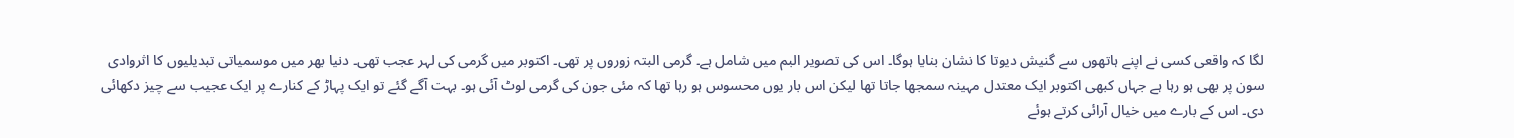لگا کہ واقعی کسی نے اپنے ہاتھوں سے گنیش دیوتا کا نشان بنایا ہوگا۔ اس کی تصویر البم میں شامل ہے۔ گرمی البتہ زوروں پر تھی۔ اکتوبر میں گرمی کی لہر عجب تھی۔ دنیا بھر میں موسمیاتی تبدیلیوں کا اثروادی سون پر بھی ہو رہا ہے جہاں کبھی اکتوبر ایک معتدل مہینہ سمجھا جاتا تھا لیکن اس بار یوں محسوس ہو رہا تھا کہ مئی جون کی گرمی لوٹ آئی ہو۔ بہت آگے گئے تو ایک پہاڑ کے کنارے پر ایک عجیب سے چیز دکھائی دی۔ اس کے بارے میں خیال آرائی کرتے ہوئے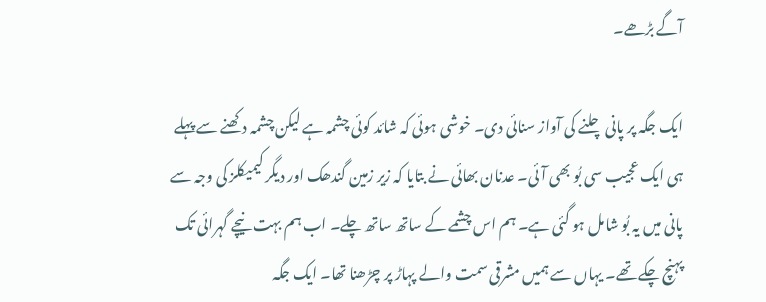آگے بڑھے۔

ایک جگہ پر پانی چلنے کی آواز سنائی دی۔ خوشی ہوئی کہ شائد کوئی چشمہ ہے لیکن چشمہ دکھنے سے پہلے ہی ایک عجیب سی بُو بھی آئی۔ عدنان بھائی نے بتایا کہ زیر زمین گندھک اور دیگر کیمیکلز کی وجہ سے پانی میں یہ بُو شامل ہو گئی ہے۔ ہم اس چشمے کے ساتھ ساتھ چلے۔ اب ہم بہت نیچے گہرائی تک پہنچ چکے تھے۔ یہاں سے ہمیں مشرقی سمت والے پہاڑ پر چڑھنا تھا۔ ایک جگہ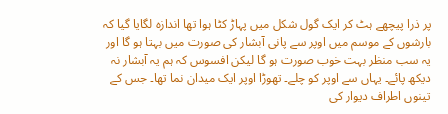پر ذرا پیچھے ہٹ کر ایک گول شکل میں پہاڑ کٹا ہوا تھا اندازہ لگایا گیا کہ بارشوں کے موسم میں اوپر سے پانی آبشار کی صورت میں بہتا ہو گا اور یہ سب منظر بہت خوب صورت ہو گا لیکن افسوس کہ ہم یہ آبشار نہ دیکھ پائے۔ یہاں سے اوپر کو چلے۔ تھوڑا اوپر ایک میدان نما تھا۔ جس کے تینوں اطراف دیوار کی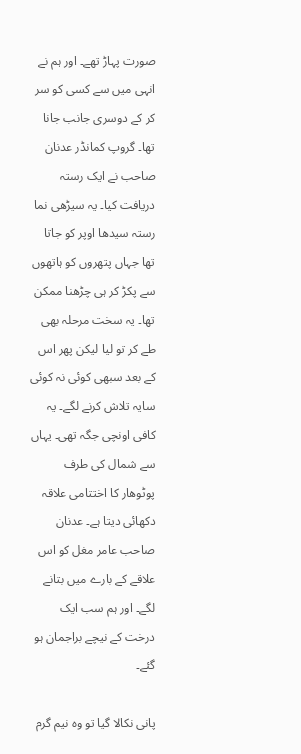صورت پہاڑ تھے۔ اور ہم نے انہی میں سے کسی کو سر کر کے دوسری جانب جانا تھا۔ گروپ کمانڈر عدنان صاحب نے ایک رستہ دریافت کیا۔ یہ سیڑھی نما رستہ سیدھا اوپر کو جاتا تھا جہاں پتھروں کو ہاتھوں سے پکڑ کر ہی چڑھنا ممکن تھا۔ یہ سخت مرحلہ بھی طے کر تو لیا لیکن پھر اس کے بعد سبھی کوئی نہ کوئی سایہ تلاش کرنے لگے۔ یہ کافی اونچی جگہ تھی۔ یہاں سے شمال کی طرف پوٹوھار کا اختتامی علاقہ دکھائی دیتا ہے۔ عدنان صاحب عامر مغل کو اس علاقے کے بارے میں بتانے لگے۔ اور ہم سب ایک درخت کے نیچے براجمان ہو گئے۔

پانی نکالا گیا تو وہ نیم گرم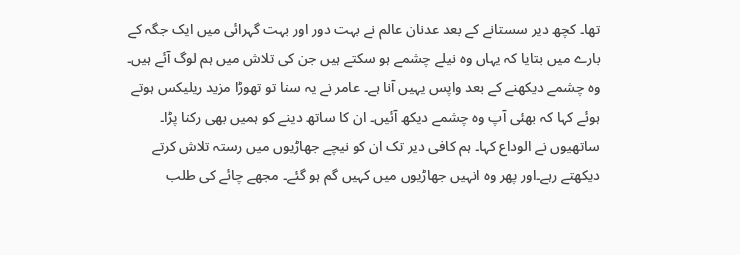تھا۔ کچھ دیر سستانے کے بعد عدنان عالم نے بہت دور اور بہت گہرائی میں ایک جگہ کے بارے میں بتایا کہ یہاں وہ نیلے چشمے ہو سکتے ہیں جن کی تلاش میں ہم لوگ آئے ہیں۔ وہ چشمے دیکھنے کے بعد واپس یہیں آنا ہے۔ عامر نے یہ سنا تو تھوڑا مزید ریلیکس ہوتے ہوئے کہا کہ بھئی آپ وہ چشمے دیکھ آئیں۔ ان کا ساتھ دینے کو ہمیں بھی رکنا پڑا۔ ساتھیوں نے الوداع کہا۔ ہم کافی دیر تک ان کو نیچے جھاڑیوں میں رستہ تلاش کرتے دیکھتے رہے۔اور پھر وہ انہیں جھاڑیوں میں کہیں گم ہو گئے۔ مجھے چائے کی طلب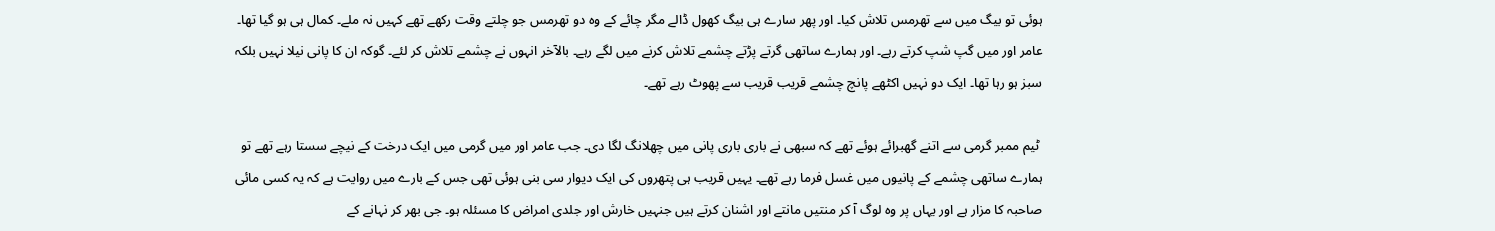ہوئی تو بیگ میں سے تھرمس تلاش کیا۔ اور پھر سارے ہی بیگ کھول ڈالے مگر چائے کے وہ دو تھرمس جو چلتے وقت رکھے تھے کہیں نہ ملے۔ کمال ہی ہو گیا تھا۔ عامر اور میں گپ شپ کرتے رہے۔ اور ہمارے ساتھی گرتے پڑتے چشمے تلاش کرنے میں لگے رہے۔ بالآخر انہوں نے چشمے تلاش کر لئے۔ گوکہ ان کا پانی نیلا نہیں بلکہ سبز ہو رہا تھا۔ ایک دو نہیں اکٹھے پانچ چشمے قریب قریب سے پھوٹ رہے تھے۔

 ٹیم ممبر گرمی سے اتنے گھبرائے ہوئے تھے کہ سبھی نے باری باری پانی میں چھلانگ لگا دی۔ جب عامر اور میں گرمی میں ایک درخت کے نیچے سستا رہے تھے تو ہمارے ساتھی چشمے کے پانیوں میں غسل فرما رہے تھے۔ یہیں قریب ہی پتھروں کی ایک دیوار سی بنی ہوئی تھی جس کے بارے میں روایت ہے کہ یہ کسی مائی صاحبہ کا مزار ہے اور یہاں پر وہ لوگ آ کر منتیں مانتے اور اشنان کرتے ہیں جنہیں خارش اور جلدی امراض کا مسئلہ ہو۔ جی بھر کر نہانے کے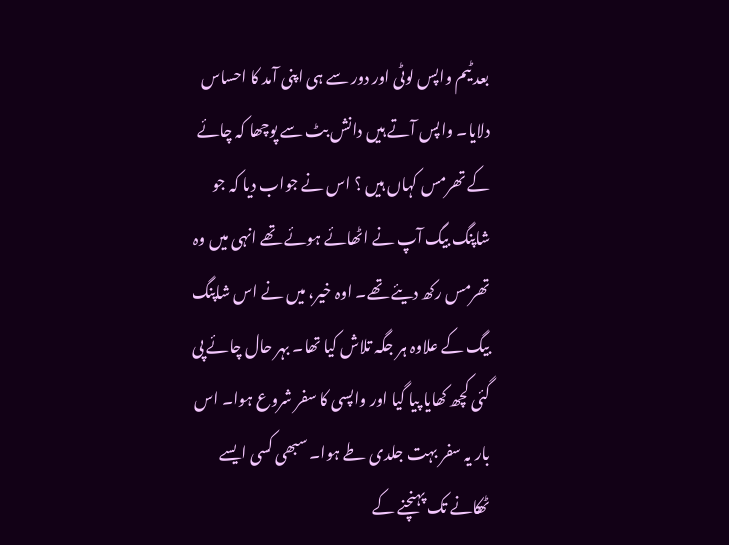بعد ٹیم واپس لوٹی اور دور سے ہی اپنی آمد کا احساس دلایا۔ واپس آتے ہیں دانش بٹ سے پوچھا کہ چائے کے تھرمس کہاں ہیں ؟ اس نے جواب دیا کہ جو شاپنگ بیگ آپ نے اٹھائے ہوئے تھے انہی میں وہ تھرمس رکھ دیئے تھے۔ اوہ خیر، میں نے اس شاپنگ بیگ کے علاوہ ہر جگہ تلاش کیا تھا۔ بہر حال چائے پی گئی کچھ کھایا پیا گیا اور واپسی کا سفر شروع ہوا۔ اس بار یہ سفر بہت جلدی طے ہوا۔ سبھی کسی ایسے ٹھکانے تک پہنچنے کے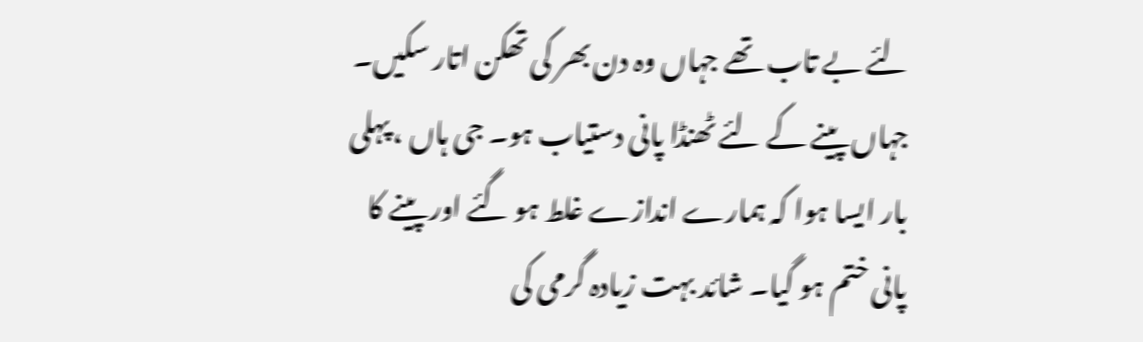لئے بے تاب تھے جہاں وہ دن بھر کی تھکن اتار سکیں۔ جہاں پینے کے لئے ٹھنڈا پانی دستیاب ہو۔ جی ہاں ، پہلی بار ایسا ہوا کہ ہمارے اندازے غلط ہو گئے اور پینے کا پانی ختم ہو گیا۔ شائد بہت زیادہ گرمی کی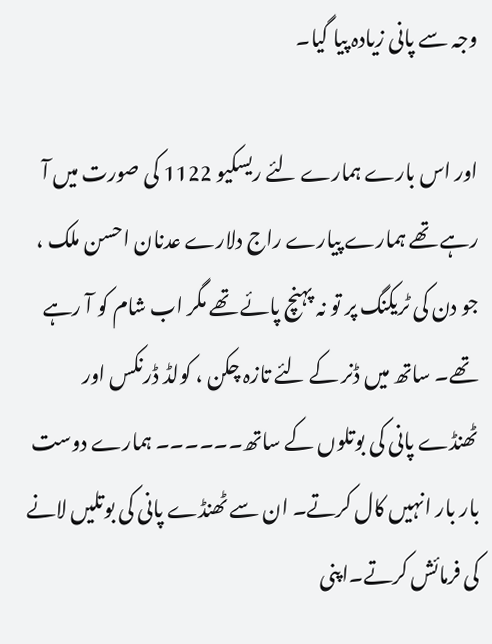وجہ سے پانی زیادہ پیا گیا۔

اور اس بارے ہمارے لئے ریسکیو 1122 کی صورت میں آ رہے تھے ہمارے پیارے راج دلارے عدنان احسن ملک ، جو دن کی ٹریکنگ پر تو نہ پہنچ پائے تھے مگر اب شام کو آ رہے تھے۔ ساتھ میں ڈنر کے لئے تازہ چکن ، کولڈ ڈرنکس اور ٹھنڈے پانی کی بوتلوں کے ساتھ۔۔۔۔۔۔ ہمارے دوست بار بار انہیں کال کرتے۔ ان سے ٹھنڈے پانی کی بوتلیں لانے کی فرمائش کرتے۔اپنی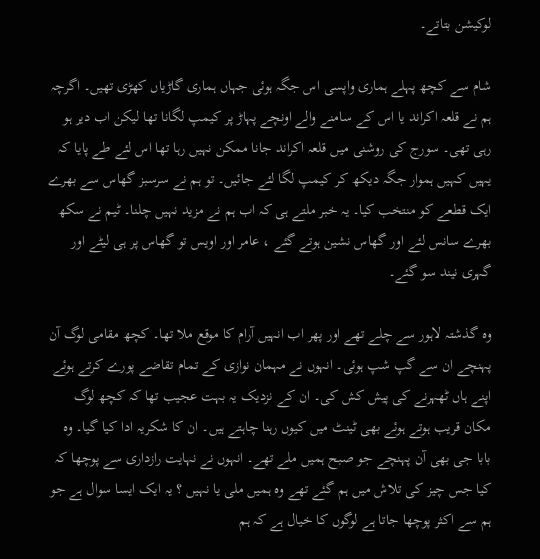لوکیشن بتاتے۔

شام سے کچھ پہلے ہماری واپسی اس جگہ ہوئی جہاں ہماری گاڑیاں کھڑی تھیں۔ اگرچہ ہم نے قلعہ اکراند یا اس کے سامنے والے اونچے پہاڑ پر کیمپ لگانا تھا لیکن اب دیر ہو رہی تھی۔ سورج کی روشنی میں قلعہ اکراند جانا ممکن نہیں رہا تھا اس لئے طے پایا کہ یہیں کہیں ہموار جگہ دیکھ کر کیمپ لگا لئے جائیں۔ تو ہم نے سرسبز گھاس سے بھرے ایک قطعے کو منتخب کیا۔ یہ خبر ملتے ہی کہ اب ہم نے مزید نہیں چلنا۔ ٹیم نے سکھ بھرے سانس لئے اور گھاس نشین ہوتے گئے ، عامر اور اویس تو گھاس پر ہی لیٹے اور گہری نیند سو گئے۔

وہ گذشتہ لاہور سے چلے تھے اور پھر اب انہیں آرام کا موقع ملا تھا۔ کچھ مقامی لوگ آن پہنچے ان سے گپ شپ ہوئی۔ انہوں نے مہمان نوازی کے تمام تقاضے پورے کرتے ہوئے اپنے ہاں ٹھہرنے کی پیش کش کی۔ ان کے نزدیک یہ بہت عجیب تھا کہ کچھ لوگ مکان قریب ہوتے ہوئے بھی ٹینٹ میں کیوں رہنا چاہتے ہیں۔ ان کا شکریہ ادا کیا گیا۔ وہ بابا جی بھی آن پہنچے جو صبح ہمیں ملے تھے۔ انہوں نے نہایت رازداری سے پوچھا کہ کیا جس چیز کی تلاش میں ہم گئے تھے وہ ہمیں ملی یا نہیں ؟ یہ ایک ایسا سوال ہے جو ہم سے اکثر پوچھا جاتا ہے لوگوں کا خیال ہے کہ ہم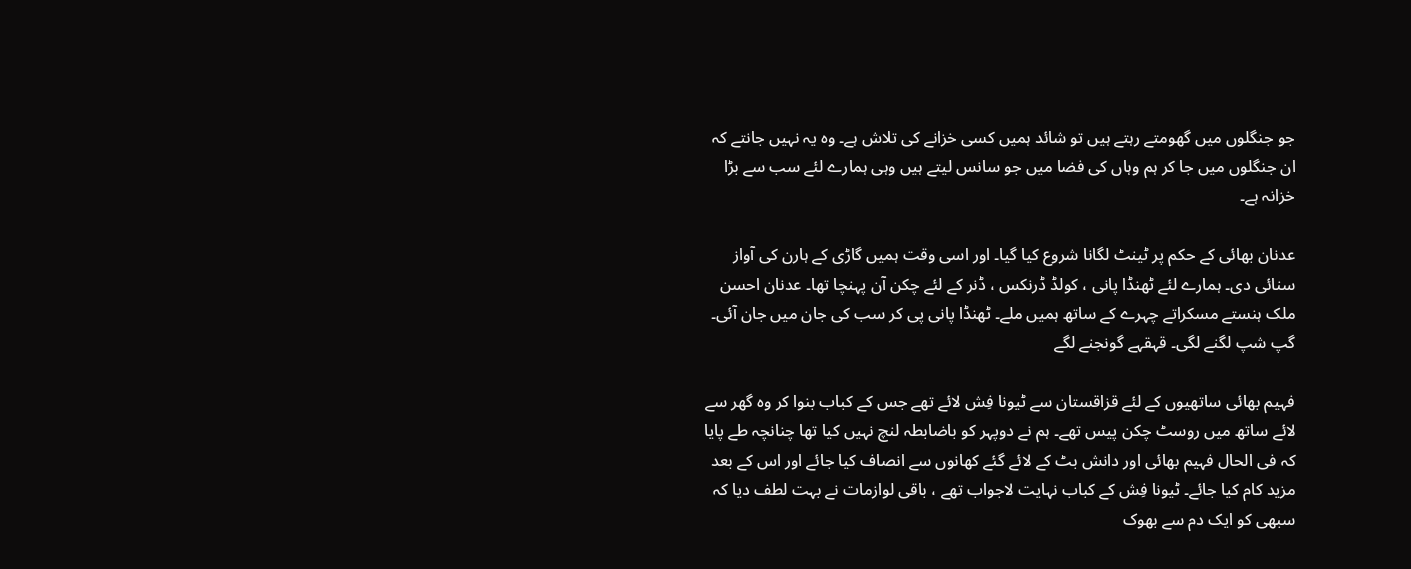جو جنگلوں میں گھومتے رہتے ہیں تو شائد ہمیں کسی خزانے کی تلاش ہے۔ وہ یہ نہیں جانتے کہ ان جنگلوں میں جا کر ہم وہاں کی فضا میں جو سانس لیتے ہیں وہی ہمارے لئے سب سے بڑا خزانہ ہے۔

عدنان بھائی کے حکم پر ٹینٹ لگانا شروع کیا گیا۔ اور اسی وقت ہمیں گاڑی کے ہارن کی آواز سنائی دی۔ ہمارے لئے ٹھنڈا پانی ، کولڈ ڈرنکس ، ڈنر کے لئے چکن آن پہنچا تھا۔ عدنان احسن ملک ہنستے مسکراتے چہرے کے ساتھ ہمیں ملے۔ ٹھنڈا پانی پی کر سب کی جان میں جان آئی۔ گپ شپ لگنے لگی۔ قہقہے گونجنے لگے

فہیم بھائی ساتھیوں کے لئے قزاقستان سے ٹیونا فِش لائے تھے جس کے کباب بنوا کر وہ گھر سے لائے ساتھ میں روسٹ چکن پیس تھے۔ ہم نے دوپہر کو باضابطہ لنچ نہیں کیا تھا چنانچہ طے پایا کہ فی الحال فہیم بھائی اور دانش بٹ کے لائے گئے کھانوں سے انصاف کیا جائے اور اس کے بعد مزید کام کیا جائے۔ ٹیونا فِش کے کباب نہایت لاجواب تھے ، باقی لوازمات نے بہت لطف دیا کہ سبھی کو ایک دم سے بھوک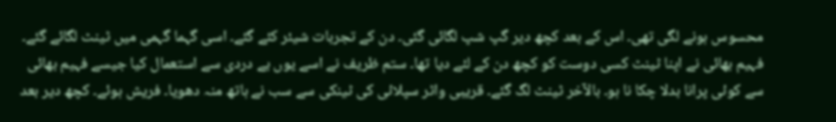محسوس ہونے لگی تھی۔ اس کے بعد کچھ دیر گپ شپ لگائی گئی۔ دن کے تجربات شیئر کئے گئے۔ اسی گہما گہمی میں ٹینٹ لگائے گئے۔ فہیم بھائی نے اپنا ٹینٹ کسی دوست کو کچھ دن کے لئے دیا تھا۔ ستم ظریف نے اسے یوں بے دردی سے استعمال کیا جیسے فہیم بھائی سے کوئی پرانا بدلا چکا نا ہو۔ بالآخر ٹینٹ لگ گئے۔ قریبی واٹر سپلائی کی ٹینکی سے سب نے ہاتھ منہ دھویا۔ فریش ہوئے۔ کچھ دیر بعد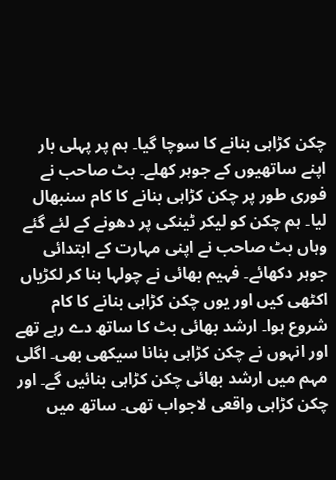چکن کڑاہی بنانے کا سوچا گیا۔ ہم پر پہلی بار اپنے ساتھیوں کے جوہر کھلے۔ بٹ صاحب نے فوری طور پر چکن کڑاہی بنانے کا کام سنبھال لیا۔ ہم چکن کو لیکر ٹینکی پر دھونے کے لئے گئے وہاں بٹ صاحب نے اپنی مہارت کے ابتدائی جوہر دکھائے۔ فہیم بھائی نے چولہا بنا کر لکڑیاں اکٹھی کیں اور یوں چکن کڑاہی بنانے کا کام شروع ہوا۔ ارشد بھائی بٹ کا ساتھ دے رہے تھے اور انہوں نے چکن کڑاہی بنانا سیکھی بھی۔ اگلی مہم میں ارشد بھائی چکن کڑاہی بنائیں گے۔ اور چکن کڑاہی واقعی لاجواب تھی۔ ساتھ میں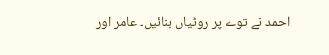احمد نے توے پر روٹیاں بنائیں۔ عامر اور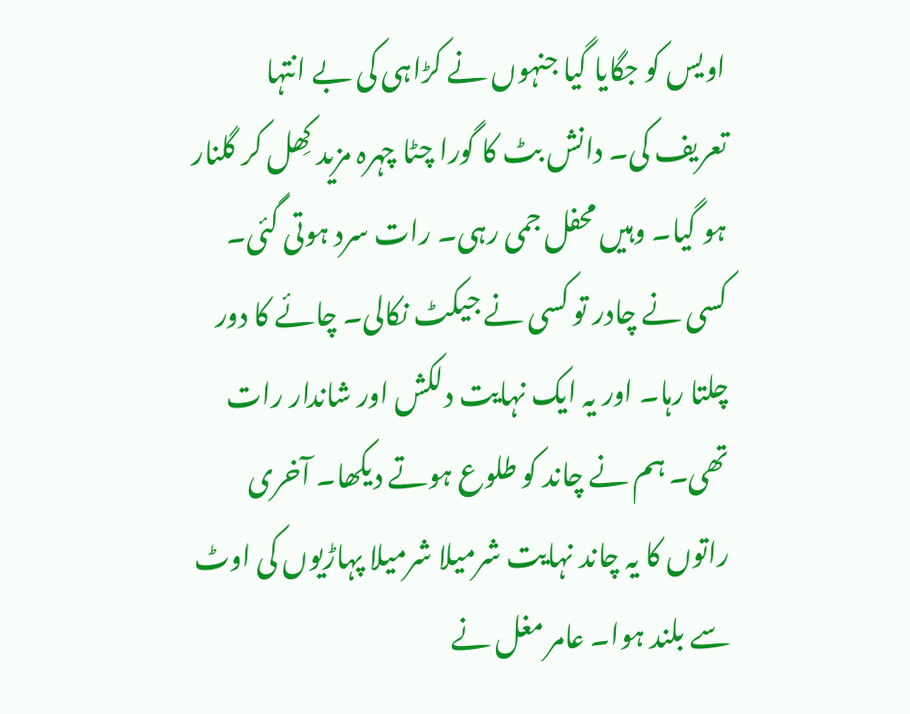اویس کو جگایا گیا جنہوں نے کڑاہی کی بے انتہا تعریف کی۔ دانش بٹ کا گورا چٹا چہرہ مزید کِھل کر گلنار ہو گیا۔ وہیں محفل جمی رہی۔ رات سرد ہوتی گئی۔ کسی نے چادر تو کسی نے جیکٹ نکالی۔ چائے کا دور چلتا رہا۔ اور یہ ایک نہایت دلکش اور شاندار رات تھی۔ ہم نے چاند کو طلوع ہوتے دیکھا۔ آخری راتوں کا یہ چاند نہایت شرمیلا شرمیلا پہاڑیوں کی اوٹ سے بلند ہوا۔ عامر مغل نے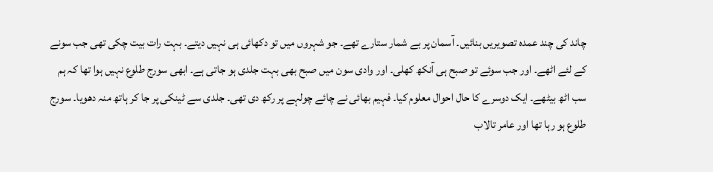چاند کی چند عمدہ تصویریں بنائیں۔ آسمان پر بے شمار ستارے تھے۔ جو شہروں میں تو دکھائی ہی نہیں دیتے۔ بہت رات بیت چکی تھی جب سونے کے لئے اٹھے۔ اور جب سوئے تو صبح ہی آنکھ کھلی۔ اور وادی سون میں صبح بھی بہت جلدی ہو جاتی ہے۔ ابھی سورج طلوع نہیں ہوا تھا کہ ہم سب اٹھ بیٹھے۔ ایک دوسرے کا حال احوال معلوم کیا۔ فہیم بھائی نے چائے چولہے پر رکھ دی تھی۔ جلدی سے ٹینکی پر جا کر ہاتھ منہ دھویا۔ سورج طلوع ہو رہا تھا اور عامر تالاب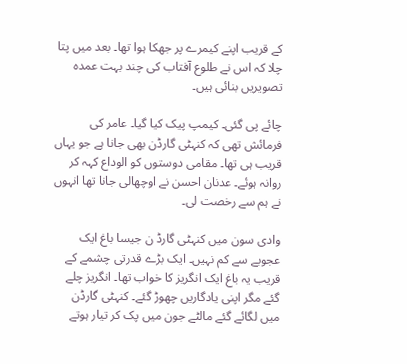کے قریب اپنے کیمرے پر جھکا ہوا تھا۔ بعد میں پتا چلا کہ اس نے طلوع آفتاب کی چند بہت عمدہ تصویریں بنائی ہیں۔

چائے پی گئی۔ کیمپ پیک کیا گیا۔ عامر کی فرمائش تھی کہ کنہٹی گارڈن بھی جانا ہے جو یہاں قریب ہی تھا۔ مقامی دوستوں کو الوداع کہہ کر روانہ ہوئے۔ عدنان احسن نے اوچھالی جانا تھا انہوں نے ہم سے رخصت لی۔

وادی سون میں کنہٹی گارڈ ن جیسا باغ ایک عجوبے سے کم نہیں۔ ایک بڑے قدرتی چشمے کے قریب یہ باغ ایک انگریز کا خواب تھا۔ انگریز چلے گئے مگر اپنی یادگاریں چھوڑ گئے۔ کنہٹی گارڈن میں لگائے گئے مالٹے جون میں پک کر تیار ہوتے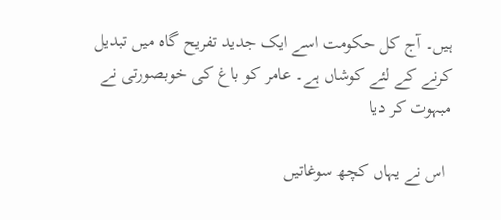ہیں۔ آج کل حکومت اسے ایک جدید تفریح گاہ میں تبدیل کرنے کے لئے کوشاں ہے۔ عامر کو باغ کی خوبصورتی نے مبہوت کر دیا

 اس نے یہاں کچھ سوغاتیں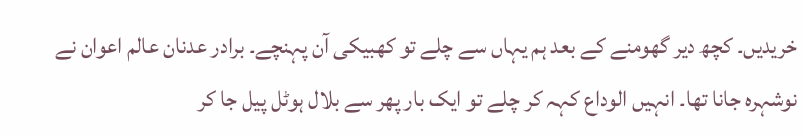خریدیں۔ کچھ دیر گھومنے کے بعد ہم یہاں سے چلے تو کھبیکی آن پہنچے۔ برادر عدنان عالم اعوان نے نوشہرہ جانا تھا۔ انہیں الوداع کہہ کر چلے تو ایک بار پھر سے بلال ہوٹل پیل جا کر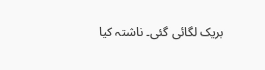بریک لگائی گئی۔ ناشتہ کیا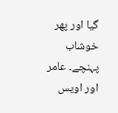گیا اور پھر خوشاب پہنچے۔ عامر اور اویس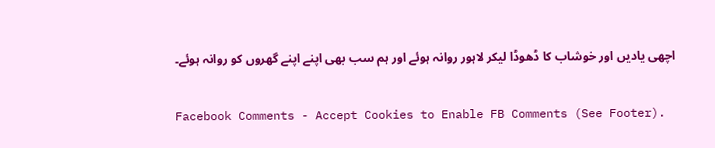اچھی یادیں اور خوشاب کا ڈھوڈا لیکر لاہور روانہ ہوئے اور ہم سب بھی اپنے اپنے گھروں کو روانہ ہوئے۔


Facebook Comments - Accept Cookies to Enable FB Comments (See Footer).